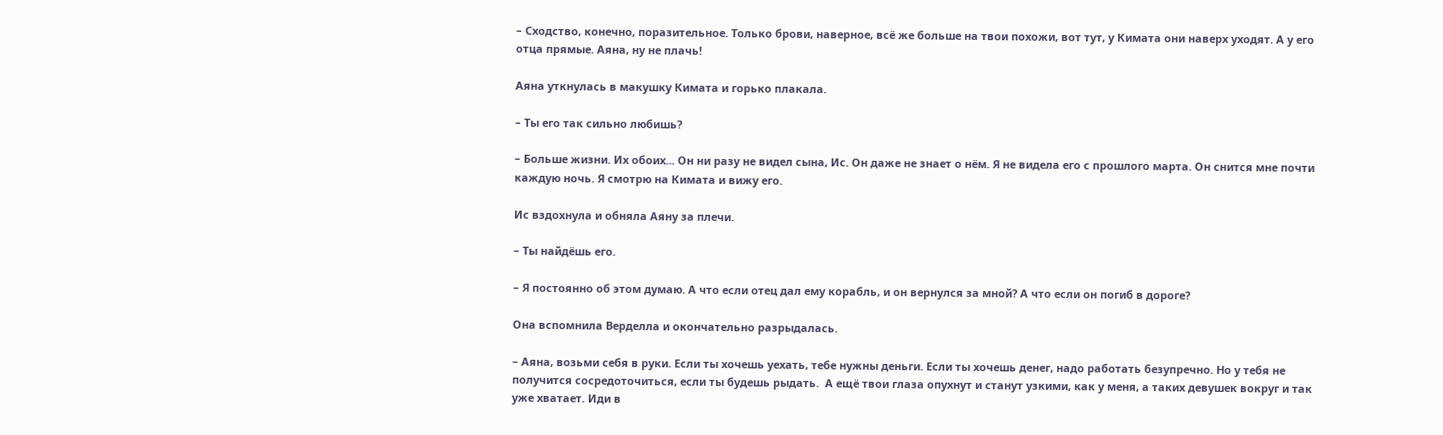– Сходство, конечно, поразительное. Только брови, наверное, всё же больше на твои похожи, вот тут, у Кимата они наверх уходят. А у его отца прямые. Аяна, ну не плачь!

Аяна уткнулась в макушку Кимата и горько плакала.

– Ты его так сильно любишь?

– Больше жизни. Их обоих... Он ни разу не видел сына, Ис. Он даже не знает о нём. Я не видела его с прошлого марта. Он снится мне почти каждую ночь. Я смотрю на Кимата и вижу его.

Ис вздохнула и обняла Аяну за плечи.

– Ты найдёшь его.

– Я постоянно об этом думаю. А что если отец дал ему корабль, и он вернулся за мной? А что если он погиб в дороге?

Она вспомнила Верделла и окончательно разрыдалась.

– Аяна, возьми себя в руки. Если ты хочешь уехать, тебе нужны деньги. Если ты хочешь денег, надо работать безупречно. Но у тебя не получится сосредоточиться, если ты будешь рыдать.  А ещё твои глаза опухнут и станут узкими, как у меня, а таких девушек вокруг и так уже хватает. Иди в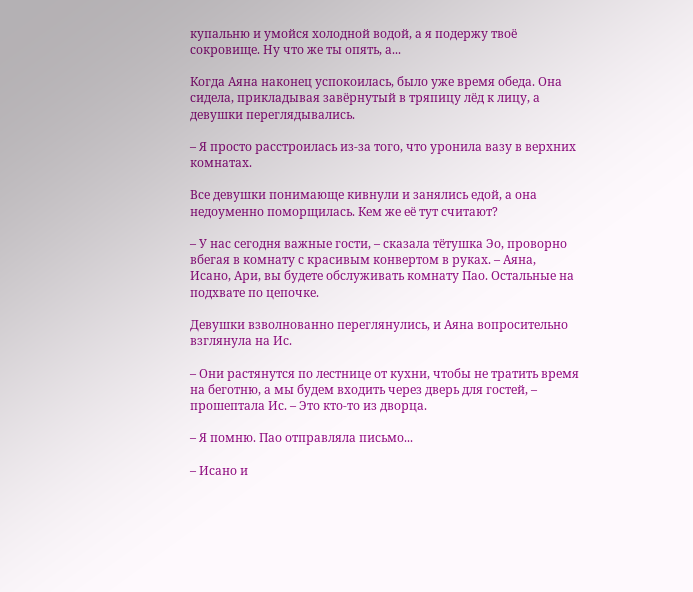купальню и умойся холодной водой, а я подержу твоё сокровище. Ну что же ты опять, а...

Когда Аяна наконец успокоилась, было уже время обеда. Она сидела, прикладывая завёрнутый в тряпицу лёд к лицу, а девушки переглядывались.

– Я просто расстроилась из-за того, что уронила вазу в верхних комнатах.

Все девушки понимающе кивнули и занялись едой, а она недоуменно поморщилась. Кем же её тут считают?

– У нас сегодня важные гости, – сказала тётушка Эо, проворно вбегая в комнату с красивым конвертом в руках. – Аяна, Исано, Ари, вы будете обслуживать комнату Пао. Остальные на подхвате по цепочке.

Девушки взволнованно переглянулись, и Аяна вопросительно взглянула на Ис.

– Они растянутся по лестнице от кухни, чтобы не тратить время на беготню, а мы будем входить через дверь для гостей, – прошептала Ис. – Это кто-то из дворца.

– Я помню. Пао отправляла письмо...

– Исано и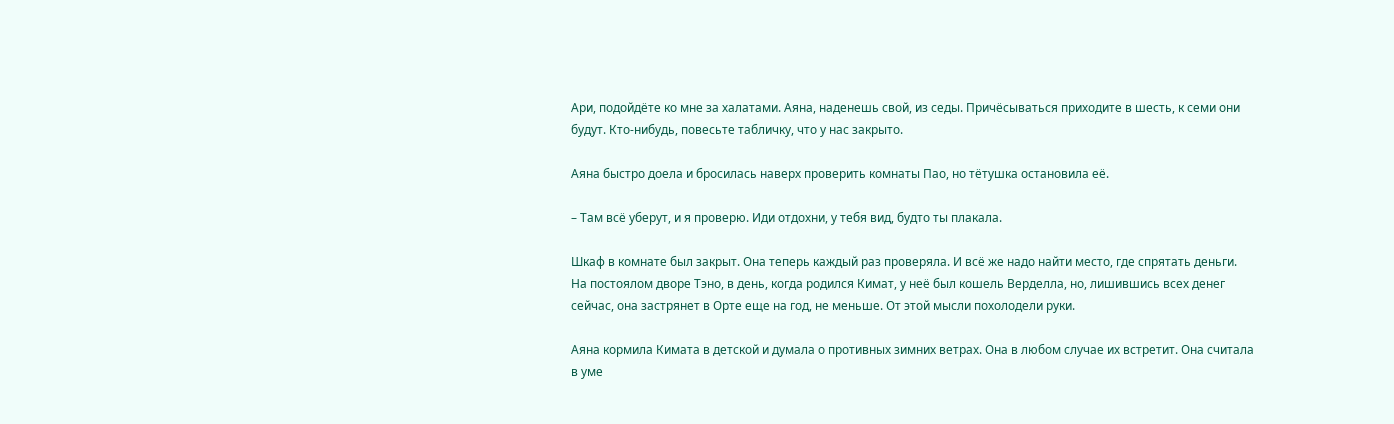Ари, подойдёте ко мне за халатами. Аяна, наденешь свой, из седы. Причёсываться приходите в шесть, к семи они будут. Кто-нибудь, повесьте табличку, что у нас закрыто.

Аяна быстро доела и бросилась наверх проверить комнаты Пао, но тётушка остановила её.

– Там всё уберут, и я проверю. Иди отдохни, у тебя вид, будто ты плакала.

Шкаф в комнате был закрыт. Она теперь каждый раз проверяла. И всё же надо найти место, где спрятать деньги. На постоялом дворе Тэно, в день, когда родился Кимат, у неё был кошель Верделла, но, лишившись всех денег сейчас, она застрянет в Орте еще на год, не меньше. От этой мысли похолодели руки.

Аяна кормила Кимата в детской и думала о противных зимних ветрах. Она в любом случае их встретит. Она считала в уме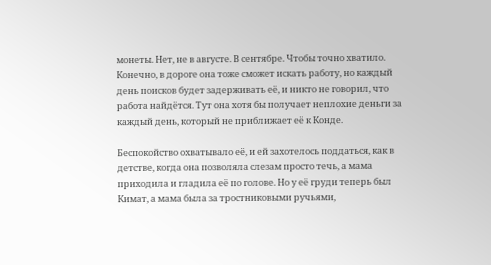монеты. Нет, не в августе. В сентябре. Чтобы точно хватило. Конечно, в дороге она тоже сможет искать работу, но каждый день поисков будет задерживать её, и никто не говорил, что работа найдётся. Тут она хотя бы получает неплохие деньги за каждый день, который не приближает её к Конде.

Беспокойство охватывало её, и ей захотелось поддаться, как в детстве, когда она позволяла слезам просто течь, а мама приходила и гладила её по голове. Но у её груди теперь был Кимат, а мама была за тростниковыми ручьями,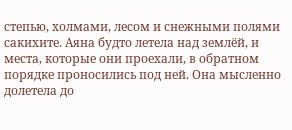степью, холмами, лесом и снежными полями сакихите. Аяна будто летела над землёй, и места, которые они проехали, в обратном порядке проносились под ней. Она мысленно долетела до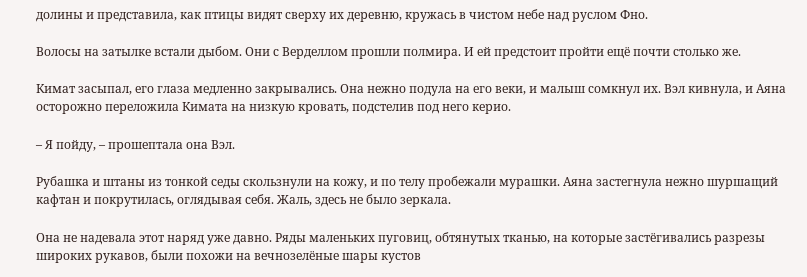долины и представила, как птицы видят сверху их деревню, кружась в чистом небе над руслом Фно.

Волосы на затылке встали дыбом. Они с Верделлом прошли полмира. И ей предстоит пройти ещё почти столько же.

Кимат засыпал, его глаза медленно закрывались. Она нежно подула на его веки, и малыш сомкнул их. Вэл кивнула, и Аяна осторожно переложила Кимата на низкую кровать, подстелив под него керио.

– Я пойду, – прошептала она Вэл.

Рубашка и штаны из тонкой седы скользнули на кожу, и по телу пробежали мурашки. Аяна застегнула нежно шуршащий кафтан и покрутилась, оглядывая себя. Жаль, здесь не было зеркала.

Она не надевала этот наряд уже давно. Ряды маленьких пуговиц, обтянутых тканью, на которые застёгивались разрезы широких рукавов, были похожи на вечнозелёные шары кустов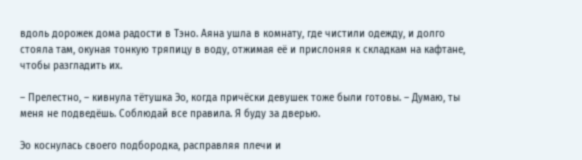вдоль дорожек дома радости в Тэно. Аяна ушла в комнату, где чистили одежду, и долго стояла там, окуная тонкую тряпицу в воду, отжимая её и прислоняя к складкам на кафтане, чтобы разгладить их.

– Прелестно, – кивнула тётушка Эо, когда причёски девушек тоже были готовы. – Думаю, ты меня не подведёшь. Соблюдай все правила. Я буду за дверью.

Эо коснулась своего подбородка, расправляя плечи и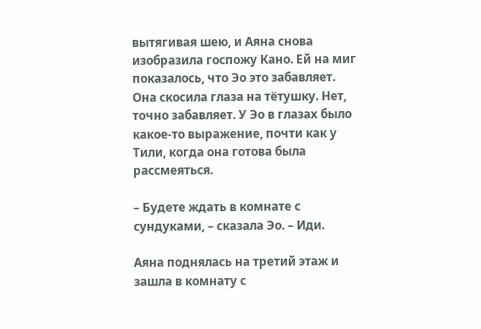вытягивая шею, и Аяна снова изобразила госпожу Кано. Ей на миг показалось, что Эо это забавляет. Она скосила глаза на тётушку. Нет, точно забавляет. У Эо в глазах было какое-то выражение, почти как у Тили, когда она готова была рассмеяться.

– Будете ждать в комнате с сундуками, – сказала Эо. – Иди.

Аяна поднялась на третий этаж и зашла в комнату с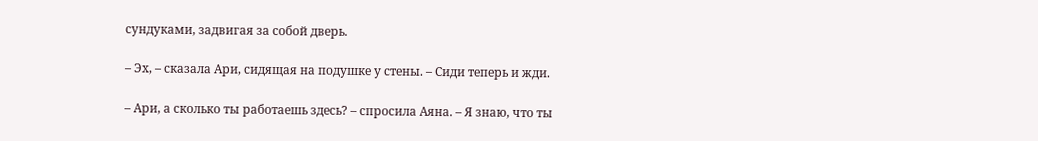сундуками, задвигая за собой дверь.

– Эх, – сказала Ари, сидящая на подушке у стены. – Сиди теперь и жди.

– Ари, а сколько ты работаешь здесь? – спросила Аяна. – Я знаю, что ты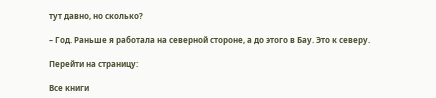тут давно, но сколько?

– Год. Раньше я работала на северной стороне, а до этого в Бау. Это к северу.

Перейти на страницу:

Все книги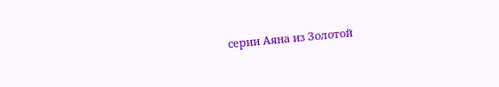серии Аяна из Золотой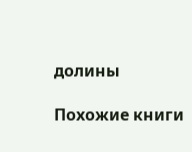долины

Похожие книги